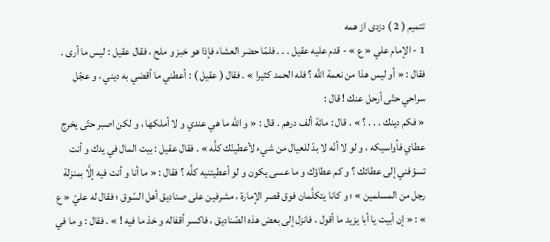تتميم ( 2 ) دزدى از همه
1 - الإمام علي « ع » - قدم عليه عقيل . . . فلمّا حضر العشاء فإذا هو خبز و ملح ، فقال عقيل : ليس ما أرى . فقال : « أو ليس هذا من نعمة الله ؟ فله الحمد كثيرا » . فقال ( عقيل ) : أعطني ما أقضي به ديني ، و عجّل سراحي حتّى أرحل عنك ! قال :
« فكم دينك . . . ؟ » . قال : مائة ألف درهم . قال : « و الله ما هي عندي و لا أملكها ، و لكن اصبر حتّى يخرج عطاي فأواسيكه ، و لو لا أنّه لا بدّ للعيال من شيء لأعطينّك كلَّه » . فقال عقيل : بيت المال في يدك و أنت تسوّفني إلى عطائك ؟ و كم عطاؤك و ما عسى يكون و لو أعطيتنيه كلَّه ؟ فقال : « ما أنا و أنت فيه إلَّا بمنزلة رجل من المسلمين » ؛ و كانا يتكلَّمان فوق قصر الإمارة ، مشرفين على صناديق أهل السّوق ؛ فقال له عليّ « ع » : « إن أبيت يا أبا يزيد ما أقول ، فانزل إلى بعض هذه الصّناديق ، فاكسر أقفاله و خذ ما فيه ! » . فقال : و ما في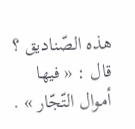هذه الصّناديق ؟ قال : « فيها أموال التّجّار » .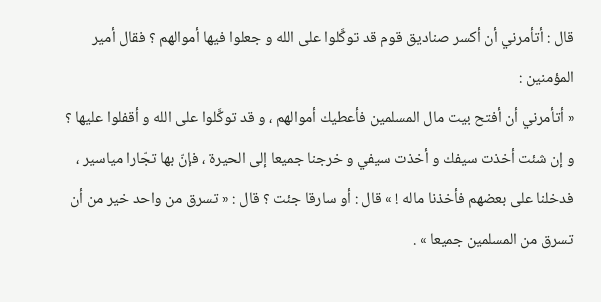قال : أتأمرني أن أكسر صناديق قوم قد توكَّلوا على الله و جعلوا فيها أموالهم ؟ فقال أمير المؤمنين :
« أتأمرني أن أفتح بيت مال المسلمين فأعطيك أموالهم ، و قد توكَّلوا على الله و أقفلوا عليها ؟ و إن شئت أخذت سيفك و أخذت سيفي و خرجنا جميعا إلى الحيرة ، فإنّ بها تجّارا مياسير ، فدخلنا على بعضهم فأخذنا ماله ! » قال : أو سارقا جئت ؟ قال : « تسرق من واحد خير من أن تسرق من المسلمين جميعا » .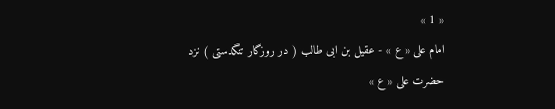« 1 »
امام على « ع » - عقيل بن ابى طالب ( در روزگار تنگدستى ) نزد حضرت على « ع »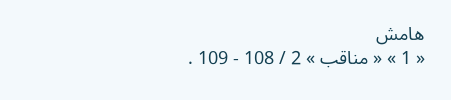هامش
« 1 » « مناقب » 2 / 108 - 109 .